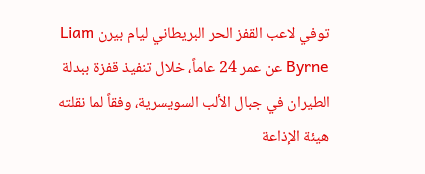توفي لاعب القفز الحر البريطاني ليام بيرن Liam Byrne عن عمر 24 عاماً، خلال تنفيذ قفزة ببدلة الطيران في جبال الألب السويسرية، وفقاً لما نقلته هيئة الإذاعة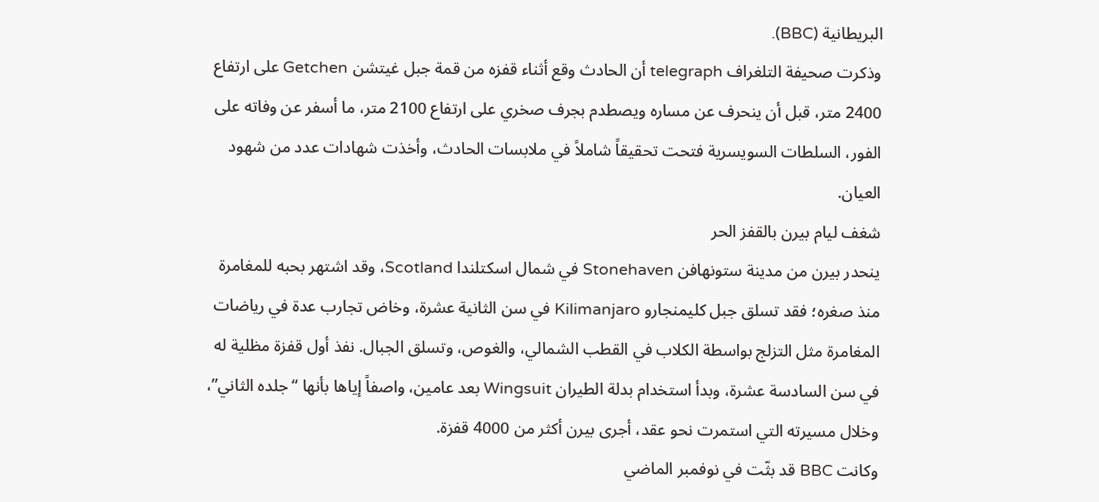البريطانية (BBC).
وذكرت صحيفة التلغراف telegraph أن الحادث وقع أثناء قفزه من قمة جبل غيتشن Getchen على ارتفاع 2400 متر، قبل أن ينحرف عن مساره ويصطدم بجرف صخري على ارتفاع 2100 متر، ما أسفر عن وفاته على الفور، السلطات السويسرية فتحت تحقيقاً شاملاً في ملابسات الحادث، وأخذت شهادات عدد من شهود العيان.
شغف ليام بيرن بالقفز الحر
ينحدر بيرن من مدينة ستونهافن Stonehaven في شمال اسكتلندا Scotland، وقد اشتهر بحبه للمغامرة منذ صغره؛ فقد تسلق جبل كليمنجارو Kilimanjaro في سن الثانية عشرة، وخاض تجارب عدة في رياضات المغامرة مثل التزلج بواسطة الكلاب في القطب الشمالي، والغوص، وتسلق الجبال. نفذ أول قفزة مظلية له في سن السادسة عشرة، وبدأ استخدام بدلة الطيران Wingsuit بعد عامين، واصفاً إياها بأنها “جلده الثاني”، وخلال مسيرته التي استمرت نحو عقد، أجرى بيرن أكثر من 4000 قفزة.
وكانت BBC قد بثّت في نوفمبر الماضي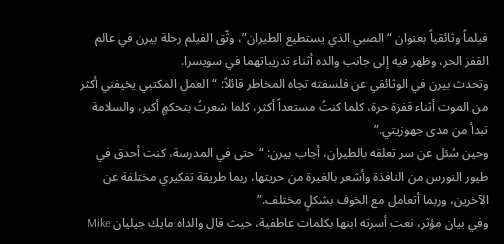فيلماً وثائقياً بعنوان “الصبي الذي يستطيع الطيران”، وثّق الفيلم رحلة بيرن في عالم القفز الحر، وظهر فيه إلى جانب والده أثناء تدريباتهما في سويسرا.
وتحدث بيرن في الوثائقي عن فلسفته تجاه المخاطر قائلاً: “العمل المكتبي يخيفني أكثر من الموت أثناء قفزة حرة، كلما كنتُ مستعداً أكثر، كلما شعرتُ بتحكمٍ أكبر، والسلامة تبدأ من مدى جهوزيتي.”
وحين سُئل عن سر تعلقه بالطيران، أجاب بيرن: “حتى في المدرسة، كنت أحدق في طيور النورس من النافذة وأشعر بالغيرة من حريتها، ربما طريقة تفكيري مختلفة عن الآخرين، وربما أتعامل مع الخوف بشكلٍ مختلف.”
وفي بيان مؤثر، نعت أسرته ابنها بكلمات عاطفية، حيث قال والداه مايك جيليان Mike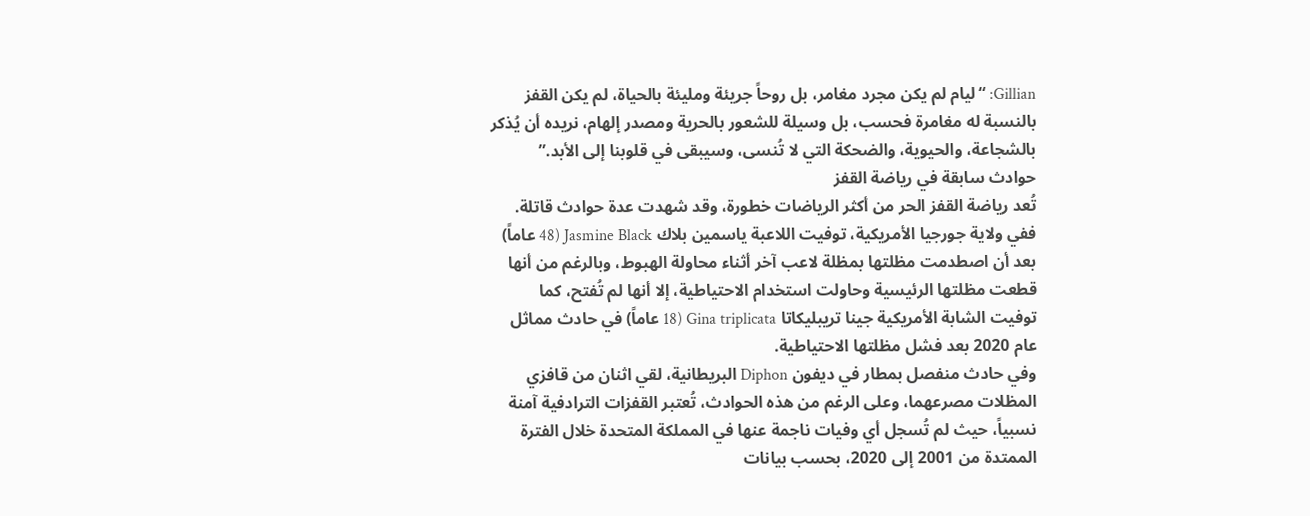Gillian: “ليام لم يكن مجرد مغامر، بل روحاً جريئة ومليئة بالحياة، لم يكن القفز بالنسبة له مغامرة فحسب، بل وسيلة للشعور بالحرية ومصدر إلهام، نريده أن يُذكر بالشجاعة، والحيوية، والضحكة التي لا تُنسى، وسيبقى في قلوبنا إلى الأبد.”
حوادث سابقة في رياضة القفز
تُعد رياضة القفز الحر من أكثر الرياضات خطورة، وقد شهدت عدة حوادث قاتلة.
ففي ولاية جورجيا الأمريكية، توفيت اللاعبة ياسمين بلاك Jasmine Black (48 عاماً) بعد أن اصطدمت مظلتها بمظلة لاعب آخر أثناء محاولة الهبوط، وبالرغم من أنها قطعت مظلتها الرئيسية وحاولت استخدام الاحتياطية، إلا أنها لم تُفتح، كما توفيت الشابة الأمريكية جينا تريبليكاتا Gina triplicata (18 عاماً) في حادث مماثل عام 2020 بعد فشل مظلتها الاحتياطية.
وفي حادث منفصل بمطار في ديفون Diphon البريطانية، لقي اثنان من قافزي المظلات مصرعهما، وعلى الرغم من هذه الحوادث، تُعتبر القفزات الترادفية آمنة نسبياً، حيث لم تُسجل أي وفيات ناجمة عنها في المملكة المتحدة خلال الفترة الممتدة من 2001 إلى 2020، بحسب بيانات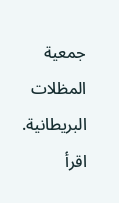جمعية المظلات البريطانية.
اقرأ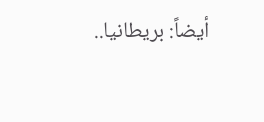أيضاً: بريطانيا..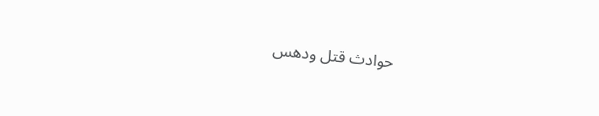حوادث قتل ودهس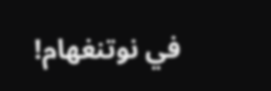في نوتنغهام!